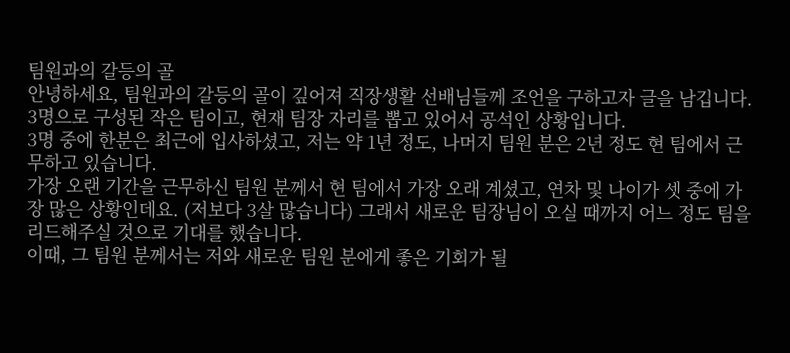팀원과의 갈등의 골
안녕하세요, 팀원과의 갈등의 골이 깊어져 직장생활 선배님들께 조언을 구하고자 글을 남깁니다.
3명으로 구성된 작은 팀이고, 현재 팀장 자리를 뽑고 있어서 공석인 상황입니다.
3명 중에 한분은 최근에 입사하셨고, 저는 약 1년 정도, 나머지 팀원 분은 2년 정도 현 팀에서 근무하고 있습니다.
가장 오랜 기간을 근무하신 팀원 분께서 현 팀에서 가장 오래 계셨고, 연차 및 나이가 셋 중에 가장 많은 상황인데요. (저보다 3살 많습니다) 그래서 새로운 팀장님이 오실 때까지 어느 정도 팀을 리드해주실 것으로 기대를 했습니다.
이때, 그 팀원 분께서는 저와 새로운 팀원 분에게 좋은 기회가 될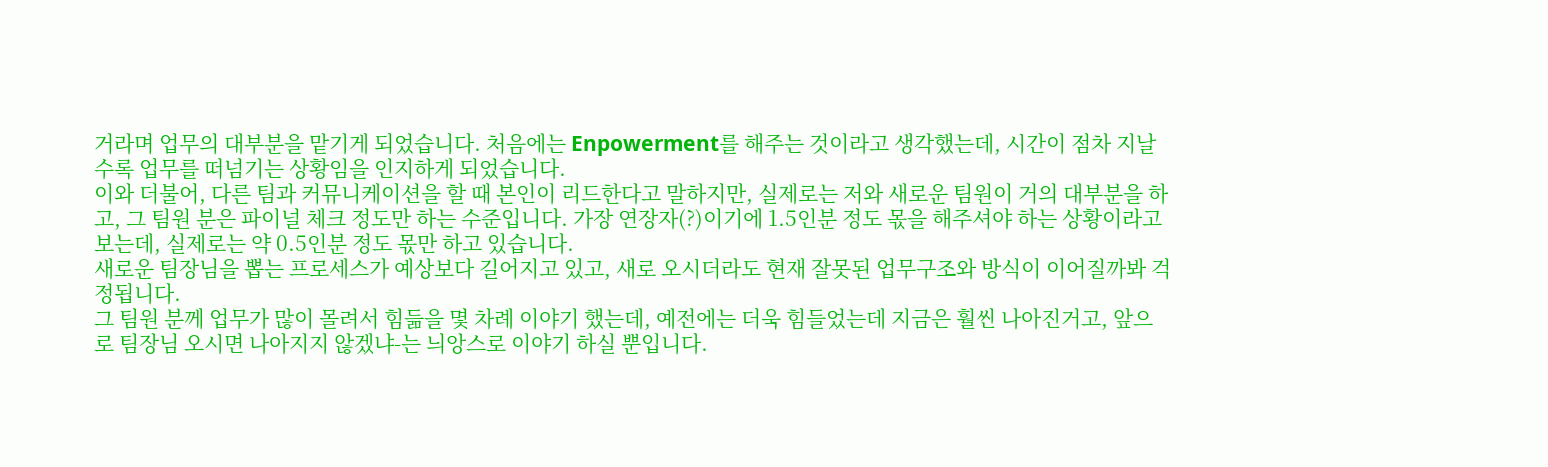거라며 업무의 대부분을 맡기게 되었습니다. 처음에는 Enpowerment를 해주는 것이라고 생각했는데, 시간이 점차 지날수록 업무를 떠넘기는 상황임을 인지하게 되었습니다.
이와 더불어, 다른 팀과 커뮤니케이션을 할 때 본인이 리드한다고 말하지만, 실제로는 저와 새로운 팀원이 거의 대부분을 하고, 그 팀원 분은 파이널 체크 정도만 하는 수준입니다. 가장 연장자(?)이기에 1.5인분 정도 몫을 해주셔야 하는 상황이라고 보는데, 실제로는 약 0.5인분 정도 몫만 하고 있습니다.
새로운 팀장님을 뽑는 프로세스가 예상보다 길어지고 있고, 새로 오시더라도 현재 잘못된 업무구조와 방식이 이어질까봐 걱정됩니다.
그 팀원 분께 업무가 많이 몰려서 힘듦을 몇 차례 이야기 했는데, 예전에는 더욱 힘들었는데 지금은 훨씬 나아진거고, 앞으로 팀장님 오시면 나아지지 않겠냐-는 늬앙스로 이야기 하실 뿐입니다.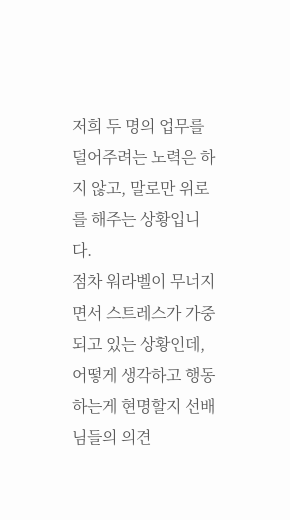저희 두 명의 업무를 덜어주려는 노력은 하지 않고, 말로만 위로를 해주는 상황입니다.
점차 워라벨이 무너지면서 스트레스가 가중되고 있는 상황인데, 어떻게 생각하고 행동하는게 현명할지 선배님들의 의견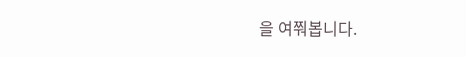을 여쭤봅니다.